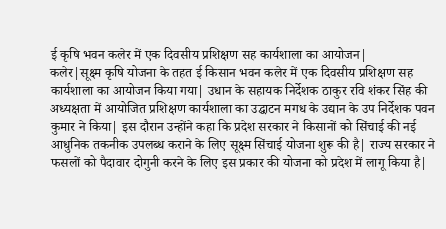ई कृषि भवन कलेर में एक दिवसीय प्रशिक्षण सह कार्यशाला का आयोजन|
कलेर|सूक्ष्म कृषि योजना के तहत ई किसान भवन कलेर में एक दिवसीय प्रशिक्षण सह कार्यशाला का आयोजन किया गया| उधान के सहायक निर्देशक ठाकुर रवि शंकर सिंह की अध्यक्षता में आयोजित प्रशिक्षण कार्यशाला का उद्घाटन मगध के उद्यान के उप निर्देशक पवन कुमार ने किया| इस दौरान उन्होंने कहा कि प्रदेश सरकार ने किसानों को सिंचाई की नई आधुनिक तकनीक उपलब्ध कराने के लिए सूक्ष्म सिंचाई योजना शुरू की है| राज्य सरकार ने फसलों को पैदावार दोगुनी करने के लिए इस प्रकार की योजना को प्रदेश में लागू किया है|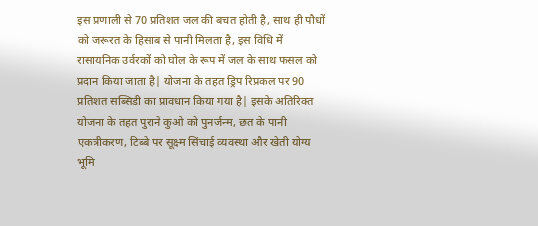इस प्रणाली से 70 प्रतिशत जल की बचत होती है, साथ ही पौधों को जरूरत के हिसाब से पानी मिलता है, इस विधि में रासायनिक उर्वरकों को घोल के रूप में जल के साथ फसल को प्रदान किया जाता है| योजना के तहत ड्रिप रिप्रकल पर 90 प्रतिशत सब्सिडी का प्रावधान किया गया है| इसके अतिरिक्त योजना के तहत पुराने कुओ को पुनर्जन्म, छत के पानी एकत्रीकरण, टिब्बे पर सूक्ष्म सिंचाई व्यवस्था और खेती योग्य भूमि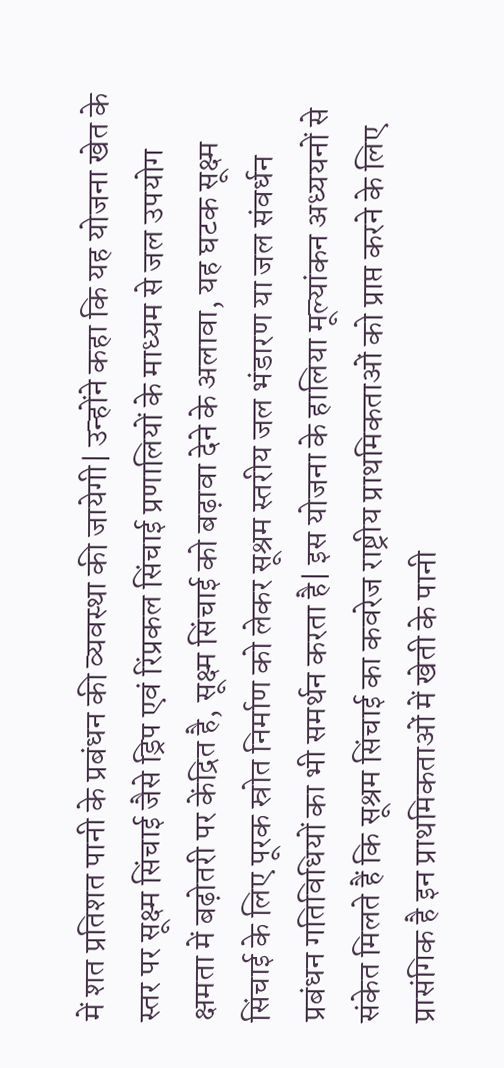में शत प्रतिशत पानी के प्रबंधन की व्यवस्था की जायेगी| उन्होंने कहा कि यह योजना खेत के स्तर पर सूक्ष्म सिंचाई जैसे ड्रिप एवं रिंप्रकल सिंचाई प्रणालियों के माध्यम से जल उपयोग क्षमता में बढ़ोतरी पर केंद्रित है, सूक्ष्म सिंचाई को बढ़ावा देने के अलावा, यह घटक सूक्ष्म सिंचाई के लिए पूरक स्रोत निर्माण को लेकर सूश्रम स्तरीय जल भंडारण या जल संवर्धन प्रबंधन गतिविधियों का भी समर्थन करता है| इस योजना के हालिया मूल्यांकन अध्ययनों से संकेत मिलते हैं कि सूश्रम सिंचाई का कवरेज राष्ट्रीय प्राथमिकताओं को प्राप्त करने के लिए प्रासंगिक है इन प्राथमिकताओं में खेती के पानी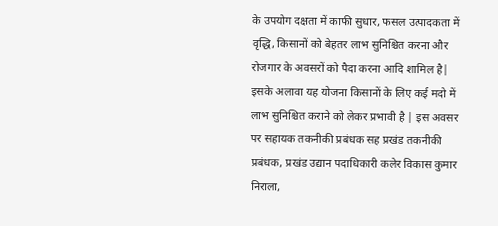के उपयोग दक्षता में काफी सुधार, फसल उत्पादकता में वृद्धि, किसानों को बेहतर लाभ सुनिश्चित करना और रोजगार के अवसरों को पैदा करना आदि शामिल है| इसके अलावा यह योजना किसानों के लिए कई मदो में लाभ सुनिश्चित कराने को लेकर प्रभावी है | इस अवसर पर सहायक तकनीकी प्रबंधक सह प्रखंड तकनीकी प्रबंधक, प्रखंड उद्यान पदाधिकारी कलेर विकास कुमार निराला,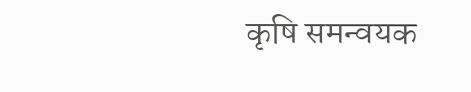कृषि समन्वयक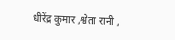धीरेंद्र कुमार ,श्वेता रानी ,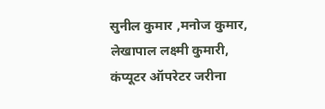सुनील कुमार ,मनोज कुमार, लेखापाल लक्ष्मी कुमारी, कंप्यूटर ऑपरेटर जरीना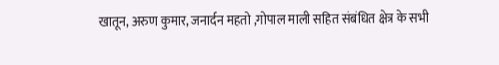खातून, अरुण कुमार, जनार्दन महतो ,गोपाल माली सहित संबंधित क्षेत्र के सभी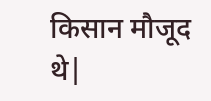किसान मौजूद थे|